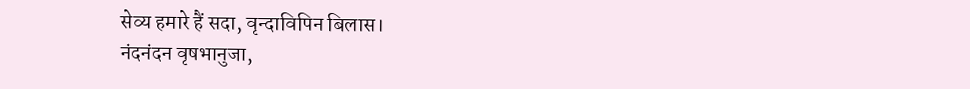सेव्य हमारे हैं सदा, वृन्दाविपिन बिलास।
नंदनंदन वृषभानुजा,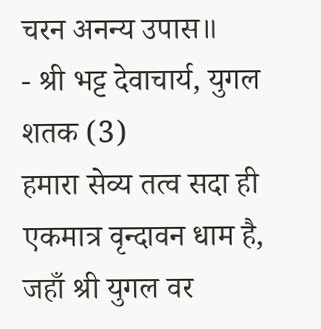चरन अनन्य उपास॥
- श्री भट्ट देवाचार्य, युगल शतक (3)
हमारा सेव्य तत्व सदा ही एकमात्र वृन्दावन धाम है, जहाँ श्री युगल वर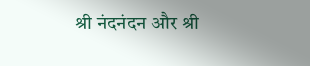श्री नंदनंदन और श्री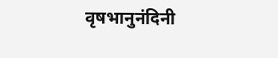वृषभानुनंदिनी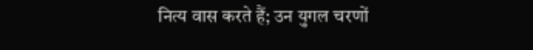नित्य वास करते हैं; उन युगल चरणों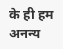के ही हम अनन्य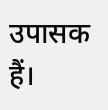उपासक हैं।